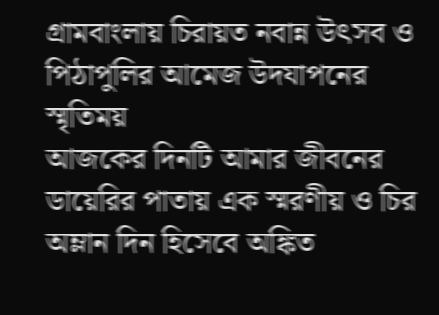গ্রামবাংলায় চিরায়ত নবান্ন উৎসব ও পিঠাপুলির আমেজ উদযাপনের স্মৃতিময়
আজকের দিনটি আমার জীবনের ডায়েরির পাতায় এক স্মরণীয় ও চির অম্লান দিন হিসেবে অঙ্কিত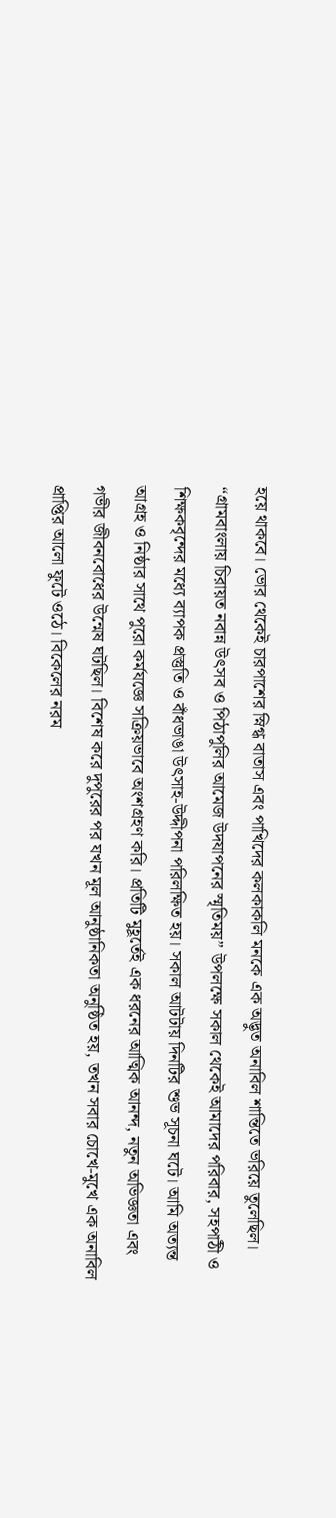হয়ে থাকবে। ভোর থেকেই চারপাশের স্নিগ্ধ বাতাস এবং পাখিদের কলকাকলি মনকে এক অদ্ভুত অনাবিল শান্তিতে ভরিয়ে তুলেছিল। “গ্রামবাংলায় চিরায়ত নবান্ন উৎসব ও পিঠাপুলির আমেজ উদযাপনের স্মৃতিময়” উপলক্ষে সকাল থেকেই আমাদের পরিবার, সহপাঠী ও শিক্ষকবৃন্দের মধ্যে ব্যাপক প্রস্তুতি ও বাঁধভাঙা উৎসাহ-উদ্দীপনা পরিলক্ষিত হয়। সকাল আটটায় দিনটির শুভ সূচনা ঘটে। আমি অত্যন্ত আগ্রহ ও নিষ্ঠার সাথে পুরো কর্মযজ্ঞে সক্রিয়ভাবে অংশগ্রহণ করি। প্রতিটি মুহূর্তেই এক ধরনের আত্মিক আনন্দ, নতুন অভিজ্ঞতা এবং গভীর জীবনবোধের উন্মেষ ঘটছিল। বিশেষ করে দুপুরের পর যখন মূল আনুষ্ঠানিকতা অনুষ্ঠিত হয়, তখন সবার চোখে-মুখে এক অনাবিল প্রাপ্তির আলো ফুটে ওঠে। বিকেলের নরম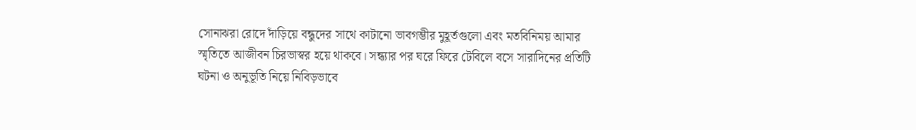সোনাঝরা রোদে দাঁড়িয়ে বন্ধুদের সাথে কাটানো ভাবগম্ভীর মুহূর্তগুলো এবং মতবিনিময় আমার স্মৃতিতে আজীবন চিরভাস্বর হয়ে থাকবে। সন্ধ্যার পর ঘরে ফিরে টেবিলে বসে সারাদিনের প্রতিটি ঘটনা ও অনুভূতি নিয়ে নিবিড়ভাবে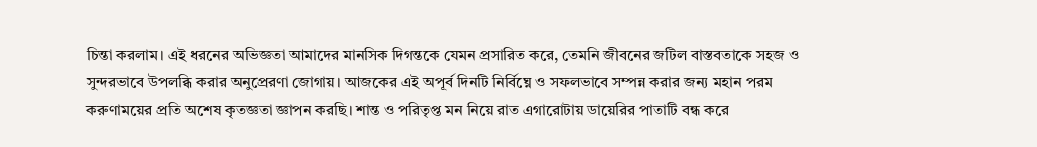চিন্তা করলাম। এই ধরনের অভিজ্ঞতা আমাদের মানসিক দিগন্তকে যেমন প্রসারিত করে, তেমনি জীবনের জটিল বাস্তবতাকে সহজ ও সুন্দরভাবে উপলব্ধি করার অনুপ্রেরণা জোগায়। আজকের এই অপূর্ব দিনটি নির্বিঘ্নে ও সফলভাবে সম্পন্ন করার জন্য মহান পরম করুণাময়ের প্রতি অশেষ কৃতজ্ঞতা জ্ঞাপন করছি। শান্ত ও পরিতৃপ্ত মন নিয়ে রাত এগারোটায় ডায়েরির পাতাটি বন্ধ করে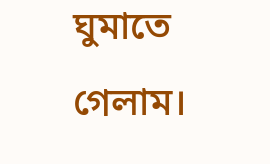ঘুমাতে গেলাম।